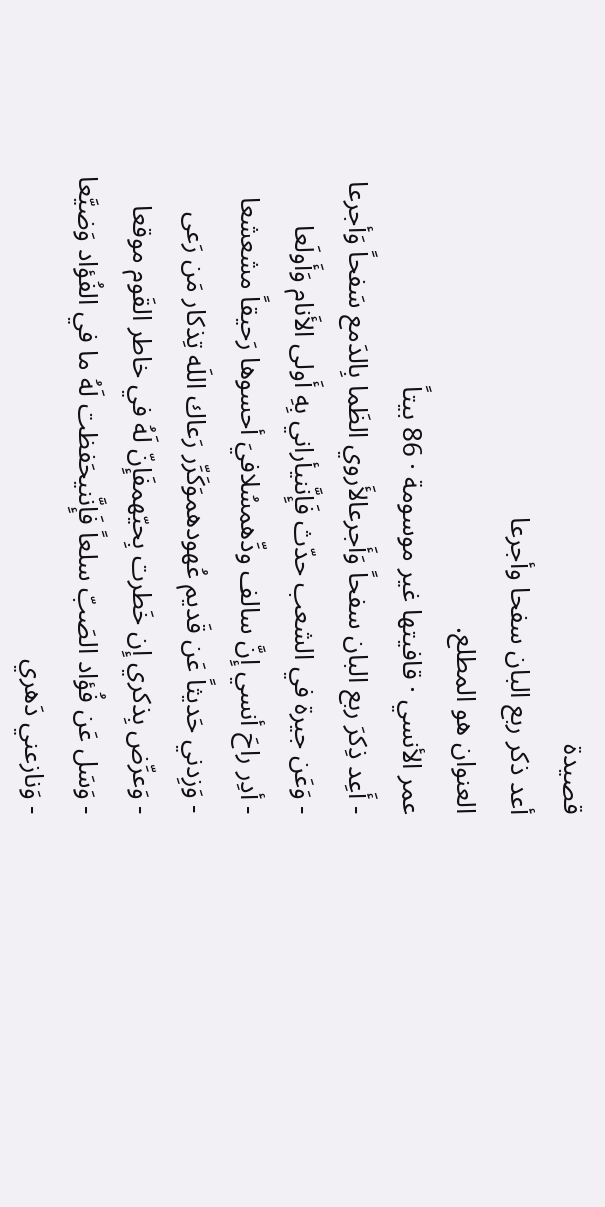قصيدة
أعد ذكر ربع البان سفحا وأجرعا
العنوان هو المطلع.
عمر الأنسي · قافيتها غير موسومة · 86 بيتاً
- أَعِد ذِكرَ ربع البان سفحاً وَأَجرعالأَروي الظَما بِالدَمع سَفحاً وَأجرعا
- وَعَن جيرة في الشعب حدّث فَإِنَّنيأراني بِهِ أَولى الأَنام وَأَولَعا
- أدِر راحَ أنسي إِنَّ سالف ودِّهمسُلافيَ أحسوها رَحيقاً مشعشعا
- وَزِدني حَديثاً عَن قَديم عُهودهموَكَرِّر رَعاك اللَه تِذكار مَن رَعى
- وَعرِّض بِذكري إِن خَطرت بِحيّهمفَإِنّ لَهُ في خاطر القَوم موقعا
- وَسَل عَن فُؤاد الصَبّ سلعاً فَإِنَّنيحَفظت لَهُ ما في الفُؤاد وَضيَّعا
- وَنازعني دَهري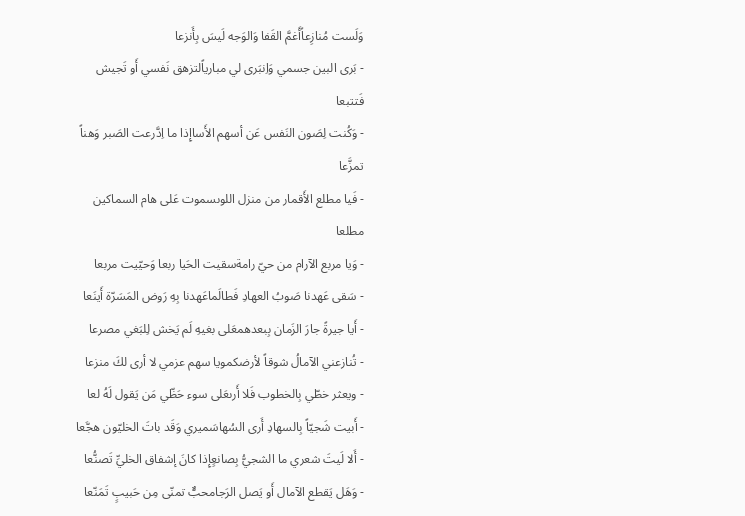وَلَست مُنازِعاًأَغمَّ القَفا وَالوَجه لَيسَ بِأَنزعا
- بَرى البين جسمي وَاِنبَرى لي مبارياًلتزهق نَفسي أَو تَجيش فَتتبعا
- وَكُنت لِصَون النَفس عَن أسهم الأَساإِذا ما اِدَّرعت الصَبر وَهناً تمزَّعا
- فَيا مطلع الأَقمار من منزل اللوىسموت عَلى هام السماكين مطلعا
- وَيا مربع الآرام من حيّ رامةسقيت الحَيا ربعا وَحيّيت مربعا
- سَقى عَهدنا صَوبُ العهادِ فَطالَماعَهدنا بِهِ رَوض المَسَرّة أَينَعا
- أَيا جيرةً جارَ الزَمان بِبعدهمعَلى بغيهِ لَم يَخش لِلبَغي مصرعا
- تُنازعني الآمالُ شوقاً لأرضكمويا سهم عزمي لا أرى لكَ منزعا
- ويعثر خطّي بِالخطوب فَلا أَرىعَلى سوء حَظّي مَن يَقول لَهُ لعا
- أَبيت شَجيّاً بِالسهادِ أَرى السُهاسَميري وَقَد باتَ الخليّون هجَّعا
- أَلا لَيتَ شعري ما الشجيُّ بِصانعٍإِذا كانَ إشفاق الخليِّ تَصنُّعا
- وَهَل يَقطع الآمال أَو يَصل الرَجامحبٌّ تمنّى مِن حَبيبٍ تَمَنّعا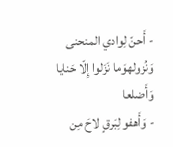- أَحنّ لِوادي المنحنى وَنُزولهوَما نَزَلوا إِلّا حَنايا وَأَضلعا
- وَأَهفو لِبَرقٍ لاحَ مِن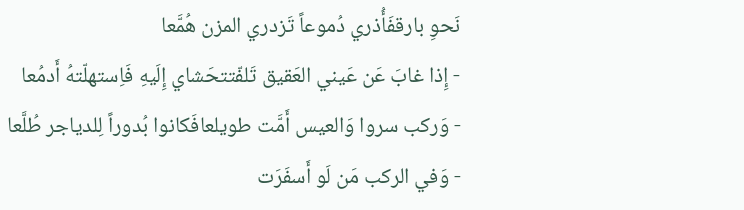نَحوِ بارقفَأُذري دُموعاً تَزدري المزن هُمَّعا
- إِذا غابَ عَن عَيني العَقيق تَلفّتتحَشاي إِلَيهِ فَاِستهلّتهُ أَدمُعا
- وَركب سروا وَالعيس أَمَّت طويلعافَكانوا بُدوراً لِلدياجر طُلَّعا
- وَفي الركب مَن لَو أَسفَرَت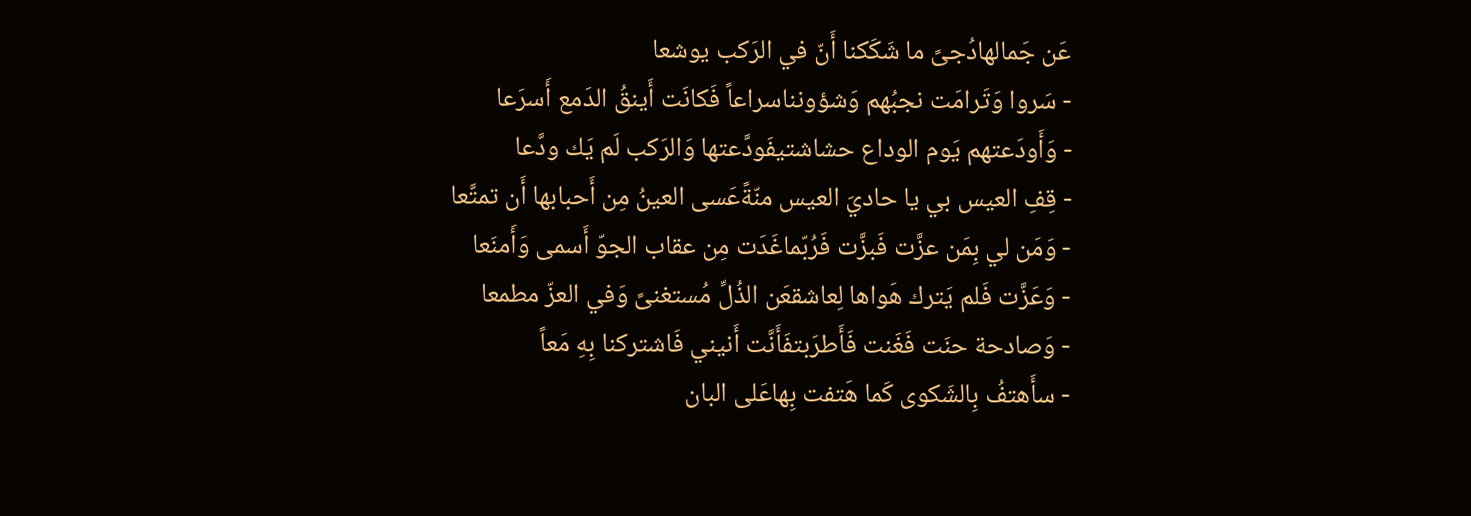عَن جَمالهادُجىً ما شَكَكنا أَنّ في الرَكب يوشعا
- سَروا وَتَرامَت نجبُهم وَشؤونناسراعاً فَكانَت أَينقُ الدَمع أَسرَعا
- وَأَودَعتهم يَوم الوداع حشاشتيفَودَّعتها وَالرَكب لَم يَك ودَّعا
- قِفِ العيس بي يا حاديَ العيس منّةًعَسى العينُ مِن أَحبابها أَن تمتَّعا
- وَمَن لي بِمَن عزَّت فَبزَّت فَرُبّماغَدَت مِن عقاب الجوّ أَسمى وَأَمنَعا
- وَعَزَّت فَلم يَترك هَواها لِعاشقعَن الذُلِّ مُستغنىً وَفي العزّ مطمعا
- وَصادحة حنَت فَغَنت فَأَطرَبتفَأَنَّت أَنيني فَاشتركنا بِهِ مَعاً
- سأَهتفُ بِالشَكوى كَما هَتفت بِهاعَلى البان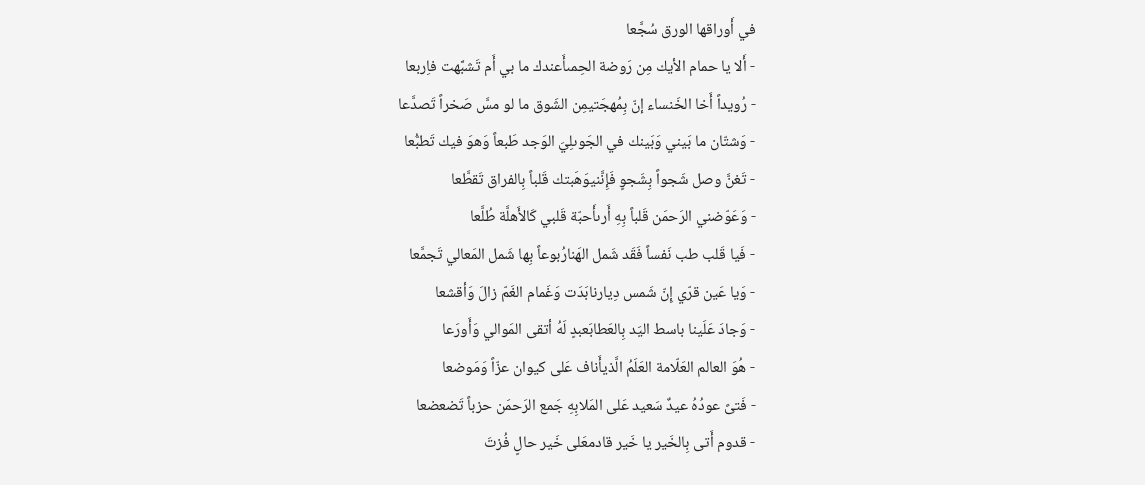في أَوراقها الورق سُجَّعا
- أَلا يا حمام الأيك مِن رَوضة الحِمىأَعندك ما بي أَم تَشبَّهت فاِربعا
- رُويداً أَخا الخَنساء إنّ بِمُهجَتيمِن الشَوق ما لو مسَّ صَخراً تَصدَّعا
- وَشتّان ما بَيني وَبَينك في الجَوىلِيَ الوَجد طَبعاً وَهوَ فيك تَطبُّعا
- تَغنَّ وصل شَجواً بِشَجوٍ فَإِنَّنيوَهَبتك قَلباً بِالفراق تَقطَّعا
- وَعَوّضني الرَحمَن قَلباً بِهِ أَرىأَحبّة قَلبي كَالأَهلَّة طُلَّعا
- فَيا قَلب طب نَفساً فَقَد شَمل الهَنارُبوعاً بِها شَمل المَعالي تَجمَّعا
- وَيا عَين قرّي إِنّ شَمس دِيارنابَدَت وَغَمام الغَمّ زالَ وَأقشعا
- وَجادَ عَلَينا باسط اليَد بِالعَطابَعبدٍ لَهُ أتقى المَوالي وَأَورَعا
- هُوَ العالم العَلّامة العَلَمُ الَّذيأَناف عَلى كيوان عزّاً وَمَوضعا
- فَتىً عودُهُ عيدٌ سَعيد عَلى المَلابِهِ جَمع الرَحمَن حزباً تَضعضعا
- قدوم أَتى بِالخَير يا خَير قادمعَلى خَير حالٍ فُزتَ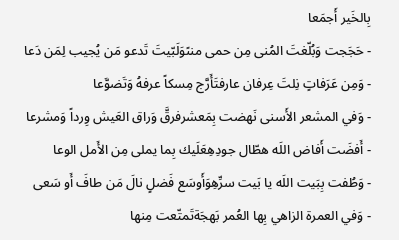بِالخَير أَجمَعا
- حَجَجت وَبُلّغتَ المُنى مِن حمى منىًوَلَبّيتَ تَدعو مَن يُجيب لِمَن دَعا
- وَمِن عَرَفاتٍ نِلتَ عِرفان عارفتَأَرَّج مِسكاً عرفهُ وَتَضوَّعا
- وَفي المشعر الأَسنى نَهضت بِمَعشرفرقَّ وَراق العَيش وِرداً وَمشرعا
- أَفضَت أَفاض اللَه هطّال جودِهِعَلَيك بِما يملى مِن الأَمل الوعا
- وَطُفت بِبَيت اللَه يا بَيت سرِّهِوَأَوسَع فَضلٍ نالَ مَن طافَ أَو سَعى
- وَفي العمرة الزاهي بِها العُمر بَهجَةتَمتّعت مِنها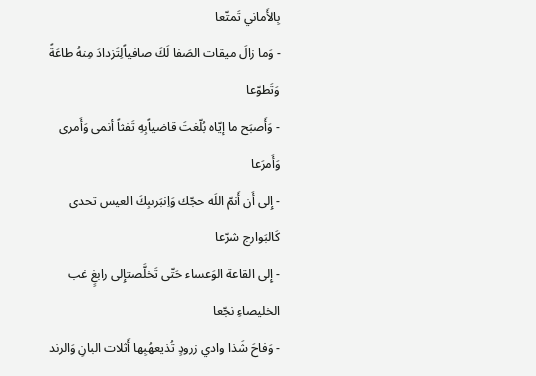بِالأَماني تَمتّعا
- وَما زالَ ميقات الصَفا لَكَ صافياًلِتَزدادَ مِنهُ طاعَةً وَتَطوّعا
- وَأَصبَح ما إيّاه بُلّغتَ قاضياًبِهِ تَفثاً أنمى وَأَمرى وَأَمرَعا
- إِلى أَن أَنمّ اللَه حجّك وَاِنبَرىبِكَ العيس تحدى كَالبَوارج شرّعا
- إِلى القاعة الوَعساء حَتّى تَخلَّصتإِلى رابغٍ غب الخليصاءِ نجّعا
- وَفاحَ شَذا وادي زرودٍ تُذيعهُبِها أَثلات البانِ وَالرند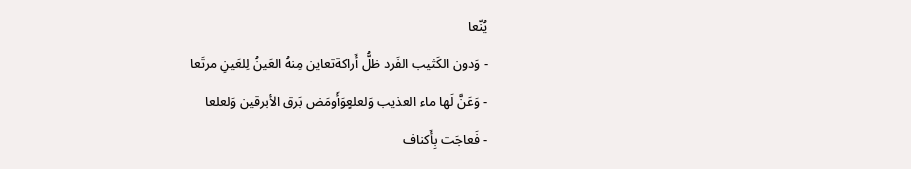يُنّعا
- وَدون الكَثيب الفَرد ظلُّ أَراكةتعاين مِنهُ العَينُ لِلعَينِ مرتَعا
- وَعَنَّ لَها ماء العذيب وَلعلعٍوَأَومَض بَرق الأبرقين وَلعلعا
- فَعاجَت بِأَكناف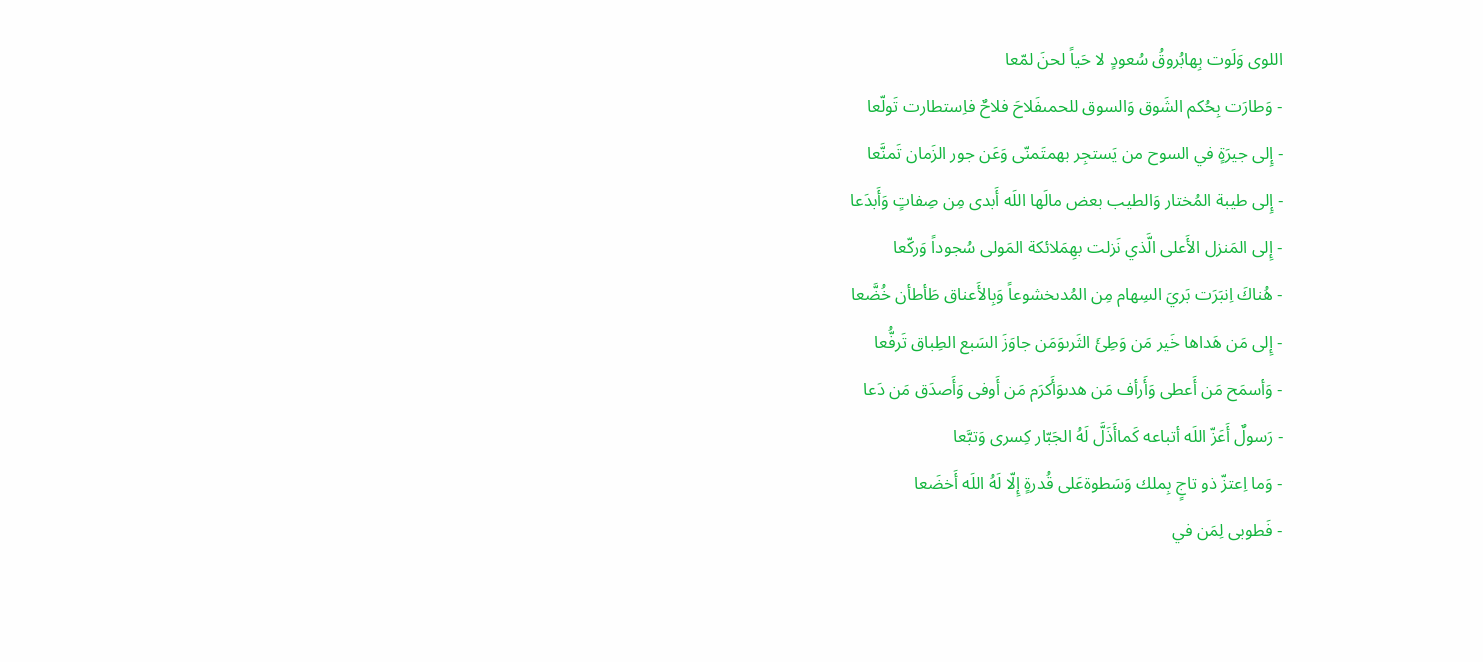اللوى وَلَوت بِهابُروقُ سُعودٍ لا حَياً لحنَ لمّعا
- وَطارَت بِحُكم الشَوق وَالسوق للحمىفَلاحَ فلاحٌ فاِستطارت تَولّعا
- إِلى جيرَةٍ في السوح من يَستجِر بهمتَمنّى وَعَن جور الزَمان تَمنَّعا
- إِلى طيبة المُختار وَالطيب بعض مالَها اللَه أَبدى مِن صِفاتٍ وَأَبدَعا
- إِلى المَنزل الأَعلى الَّذي نَزلت بهِمَلائكة المَولى سُجوداً وَركّعا
- هُناكَ اِنبَرَت بَريَ السِهام مِن المُدىخشوعاً وَبِالأَعناق طَأطأن خُضَّعا
- إِلى مَن هَداها خَير مَن وَطِئَ الثَرىوَمَن جاوَزَ السَبع الطِباق تَرفُّعا
- وَأسمَح مَن أَعطى وَأَرأف مَن هدىوَأَكرَم مَن أَوفى وَأَصدَق مَن دَعا
- رَسولٌ أَعَزّ اللَه أتباعه كَماأَذَلَّ لَهُ الجَبّار كِسرى وَتبَّعا
- وَما اِعتزّ ذو تاجٍ بِملك وَسَطوةعَلى قُدرةٍ إِلّا لَهُ اللَه أَخضَعا
- فَطوبى لِمَن في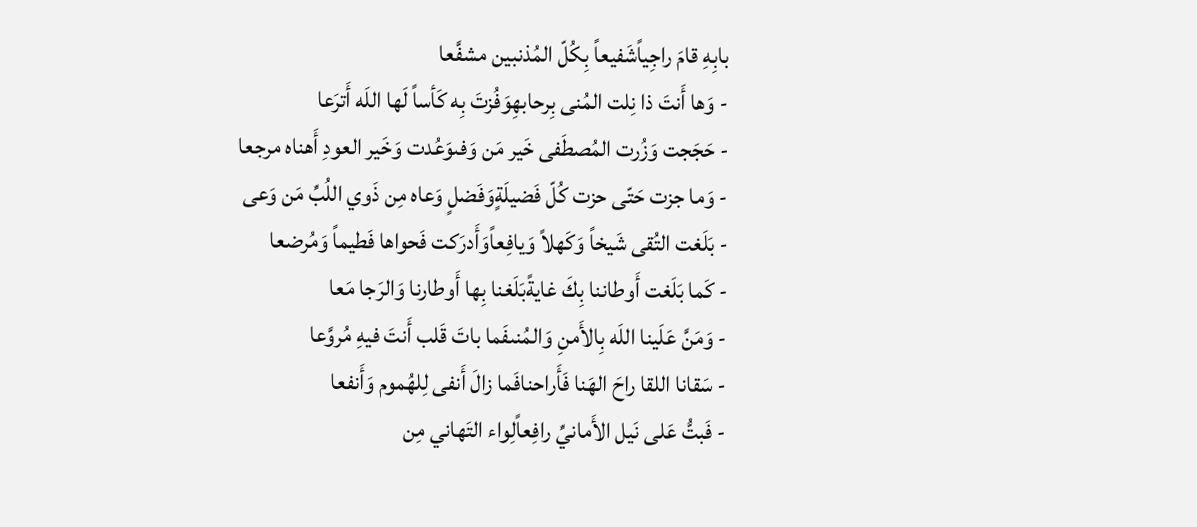بابِهِ قامَ راجِياًشَفيعاً بِكُلّ المُذنبين مشفَّعا
- وَها أَنتَ ذا نِلت المُنى بِرحابهِوَفُزتَ بِه كَأساً لَها اللَه أَترَعا
- حَجَجت وَزُرت المُصطَفى خَير مَن وَفىوَعُدت وَخَير العودِ أَهناه مرجعا
- وَما جزت حَتّى حزت كُلّ فَضيلَةٍوَفَضلٍ وَعاه مِن ذَوي اللُبِّ مَن وَعى
- بَلَغت التُقى شَيخاً وَكَهلاً وَيافِعاًوَأَدرَكت فَحواها فَطيماً وَمُرضعا
- كَما بَلَغت أَوطاننا بِكَ غايةًبَلَغنا بِها أَوطارنا وَالرَجا مَعا
- وَمَنَّ عَلَينا اللَه بِالأَمنِ وَالمُنىفَما باتَ قَلب أَنتَ فيهِ مُروَّعا
- سَقانا اللقا راحَ الهَنا فَأَراحنافَما زالَ أَنفى لِلهُموم وَأَنفعا
- فَبتُّ عَلى نَيل الأَمانيِّ رافِعاًلِواء التَهاني مِن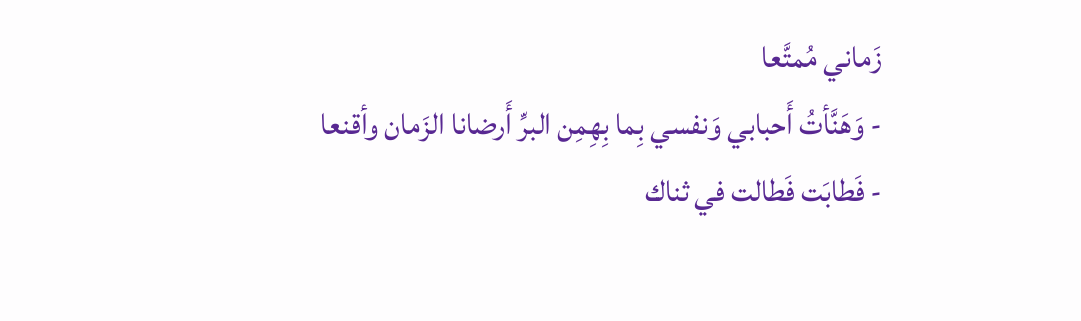زَماني مُمتَّعا
- وَهَنَّأتُ أَحبابي وَنفسي بِما بِهِمِن البرِّ أَرضانا الزَمان وأقنعا
- فَطابَت فَطالت في ثناك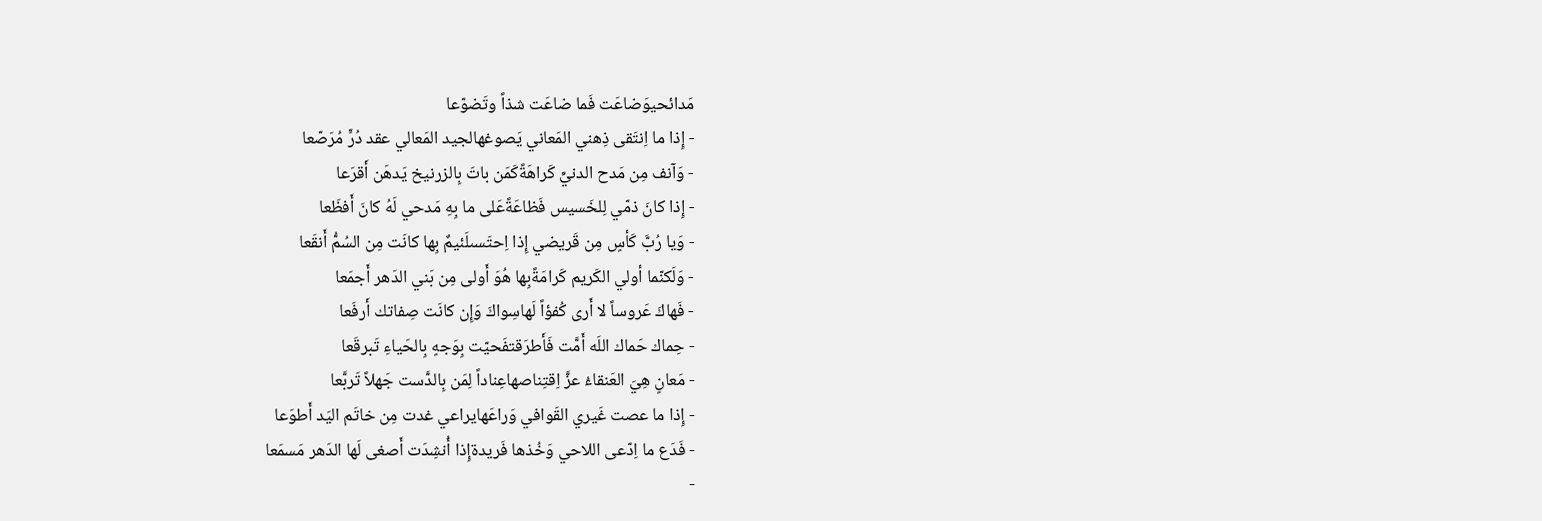مَدائحيوَضاعَت فَما ضاعَت شذاً وتَضوّعا
- إِذا ما اِنتَقى ذِهني المَعاني يَصوغهالجيد المَعالي عقد دُرٍّ مُرَصّعا
- وَآنف مِن مَدح الدنيِّ كَراهَةًكَمَن باتَ بِالزرنيخ يَدهَن أَقرَعا
- إِذا كانَ ذمّي لِلخَسيس فَظاعَةًعَلى ما بِهِ مَدحي لَهُ كانَ أَفظَعا
- وَيا رُبَّ كَأسٍ مِن قَريضي إِذا اِحتَسىلَئيمٌ بِها كانَت مِن السُمُّ أَنقَعا
- وَلَكنّما أولي الكَريم كَرامَةًبِها هُوَ أَولى مِن بَني الدَهر أَجمَعا
- فَهاكَ عَروساً لا أَرى كُفؤاً لَهاسِواكَ وَإِن كانَت صِفاتك أَرفَعا
- حِماك حَماك اللَه أَمَّت فَأَطرَقتفَحيّت بِوَجهٍ بِالحَياءِ تَبرقَعا
- مَعانٍ هِيَ العَنقاءُ عزَّ اِقتِناصهاعِناداً لِمَن بِالدَّست جَهلاً تَربَّعا
- إِذا ما عصت غَيري القَوافي وَراعَهايراعي غدت مِن خاتَم اليَد أَطوَعا
- فَدَع ما اِدّعى اللاحي وَخُذها فَريدةإِذا أُنشِدَت أَصغى لَها الدَهر مَسمَعا
-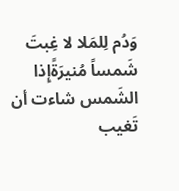وَدُم لِلمَلا لا غِبتَ شَمساً مُنيرَةًإِذا الشَمس شاءت أن تَغيب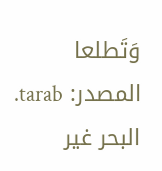وَتَطلعا
المصدر: tarab. البحر غير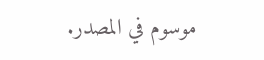موسوم في المصدر.